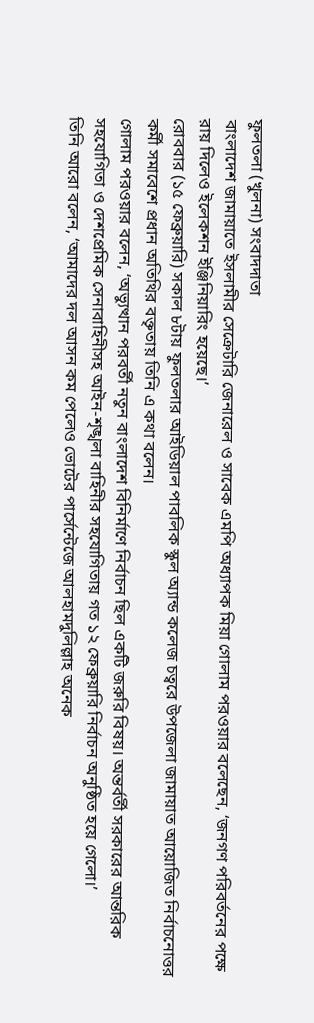ফুলতলা (খুলনা) সংবাদদাতা
বাংলাদেশ জামায়াতে ইসলামীর সেক্রেটারি জেনারেল ও সাবেক এমপি অধ্যাপক মিয়া গোলাম পরওয়ার বলেছেন, ‘জনগণ পরিবর্তনের পক্ষে রায় দিলেও ইলেকশন ইঞ্জিনিয়ারিং হয়েছে।’
রোববার (১৫ ফেব্রুয়ারি) সকাল ৮টায় ফুলতলার আইডিয়াল পাবলিক স্কুল অ্যান্ড কলেজ চত্বরে উপজেলা জামায়াত আয়োজিত নির্বাচনোত্তর কর্মী সমাবেশে প্রধান অতিথির বক্তৃতায় তিনি এ কথা বলেন।
গোলাম পরওয়ার বলেন, ‘অভ্যুত্থান পরবর্তী নতুন বাংলাদেশ বিনির্মাণে নির্বাচন ছিল একটি জরুরি বিষয়। অন্তর্বর্তী সরকারের আন্তরিক সহযোগিতা ও দেশপ্রেমিক সেনাবাহিনীসহ আইন-শৃঙ্খলা বাহিনীর সহযোগিতায় গত ১২ ফেব্রুয়ারি নির্বাচন অনুষ্ঠিত হয়ে গেলো।’
তিনি আরো বলেন, ‘আমাদের দল আসন কম পেলেও ভোটের পার্সেন্টেজে আলহামদুলিল্লাহ অনেক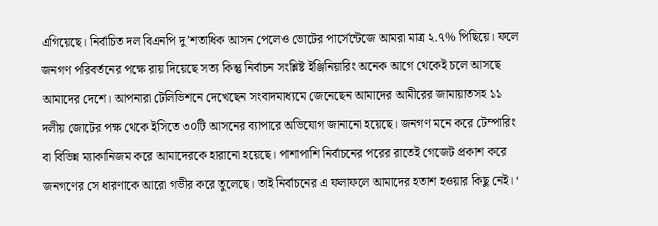এগিয়েছে। নির্বাচিত দল বিএনপি দু’শতাধিক আসন পেলেও ভোটের পার্সেন্টেজে আমরা মাত্র ২.৭% পিছিয়ে। ফলে জনগণ পরিবর্তনের পক্ষে রায় দিয়েছে সত্য কিন্তু নির্বাচন সংশ্লিষ্ট ইঞ্জিনিয়ারিং অনেক আগে থেকেই চলে আসছে আমাদের দেশে। আপনারা টেলিভিশনে দেখেছেন সংবাদমাধ্যমে জেনেছেন আমাদের আমীরের জামায়াতসহ ১১ দলীয় জোটের পক্ষ থেকে ইসিতে ৩০টি আসনের ব্যাপারে অভিযোগ জানানো হয়েছে। জনগণ মনে করে টেম্পারিং বা বিভিন্ন ম্যাকানিজম করে আমাদেরকে হারানো হয়েছে। পাশাপাশি নির্বাচনের পরের রাতেই গেজেট প্রকাশ করে জনগণের সে ধারণাকে আরো গভীর করে তুলেছে। তাই নির্বাচনের এ ফলাফলে আমাদের হতাশ হওয়ার কিছু নেই। ‘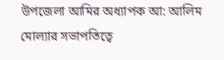উপজেলা আমির অধ্যাপক আ: আলিম মোল্যার সভাপতিত্বে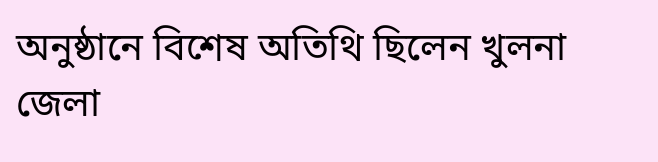অনুষ্ঠানে বিশেষ অতিথি ছিলেন খুলনা জেলা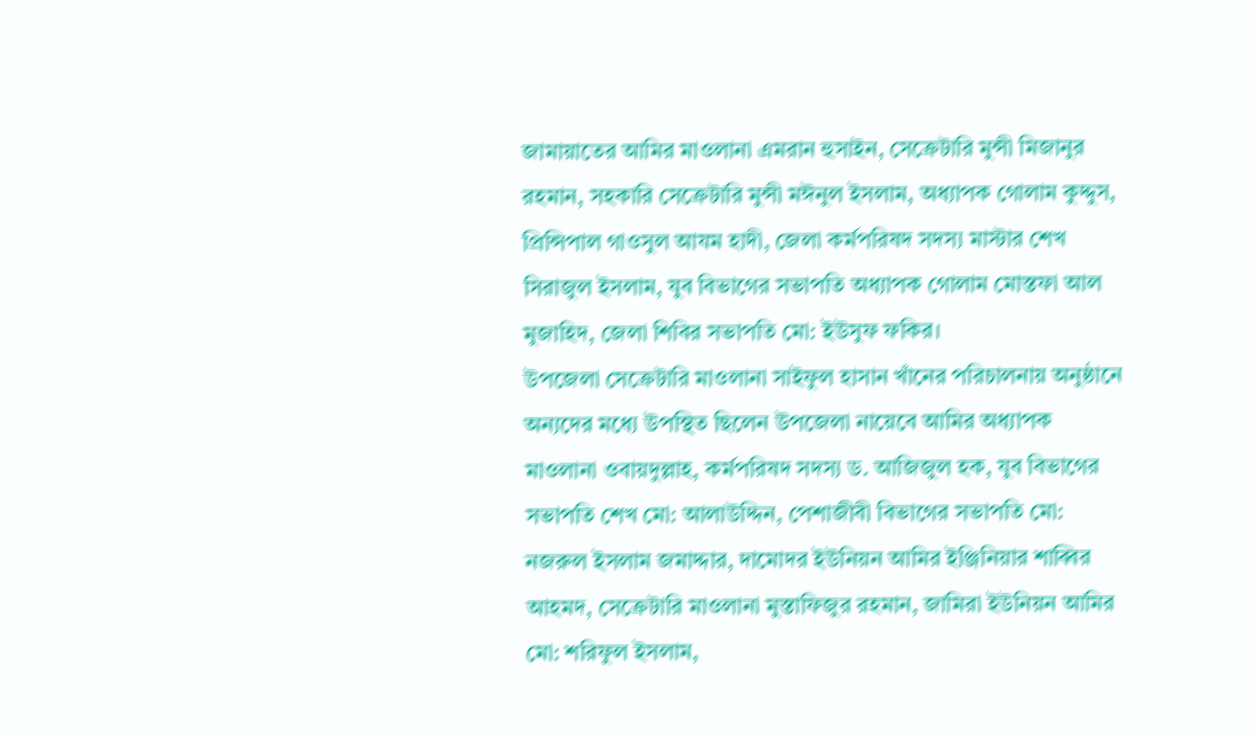জামায়াতের আমির মাওলানা এমরান হুসাইন, সেক্রেটারি মুন্সী মিজানুর রহমান, সহকারি সেক্রেটারি মুন্সী মঈনুল ইসলাম, অধ্যাপক গোলাম কুদ্দুস, প্রিন্সিপাল গাওসুল আযম হাদী, জেলা কর্মপরিষদ সদস্য মাস্টার শেখ সিরাজুল ইসলাম, যুব বিভাগের সভাপতি অধ্যাপক গোলাম মোস্তফা আল মুজাহিদ, জেলা শিবির সভাপতি মো: ইউসুফ ফকির।
উপজেলা সেক্রেটারি মাওলানা সাইফুল হাসান খাঁনের পরিচালনায় অনুষ্ঠানে অন্যদের মধ্যে উপস্থিত ছিলেন উপজেলা নায়েবে আমির অধ্যাপক মাওলানা ওবায়দুল্লাহ, কর্মপরিষদ সদস্য ড. আজিজুল হক, যুব বিভাগের সভাপতি শেখ মো: আলাউদ্দিন, পেশাজীবী বিভাগের সভাপতি মো: নজরুল ইসলাম জমাদ্দার, দামোদর ইউনিয়ন আমির ইঞ্জিনিয়ার শাব্বির আহমদ, সেক্রেটারি মাওলানা মুস্তাফিজুর রহমান, জামিরা ইউনিয়ন আমির মো: শরিফুল ইসলাম,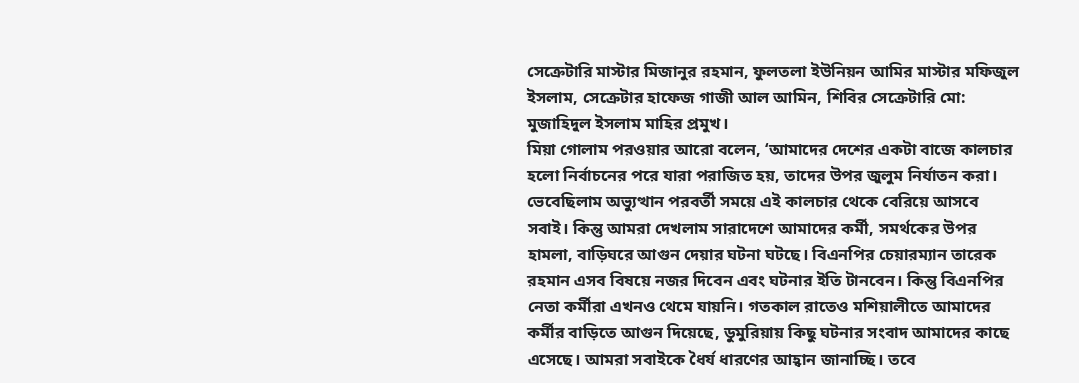সেক্রেটারি মাস্টার মিজানুর রহমান, ফুলতলা ইউনিয়ন আমির মাস্টার মফিজুল ইসলাম, সেক্রেটার হাফেজ গাজী আল আমিন, শিবির সেক্রেটারি মো: মুজাহিদুল ইসলাম মাহির প্রমুখ।
মিয়া গোলাম পরওয়ার আরো বলেন, ‘আমাদের দেশের একটা বাজে কালচার হলো নির্বাচনের পরে যারা পরাজিত হয়, তাদের উপর জুলুম নির্যাতন করা। ভেবেছিলাম অভ্যুত্থান পরবর্তী সময়ে এই কালচার থেকে বেরিয়ে আসবে সবাই। কিন্তু আমরা দেখলাম সারাদেশে আমাদের কর্মী, সমর্থকের উপর হামলা, বাড়িঘরে আগুন দেয়ার ঘটনা ঘটছে। বিএনপির চেয়ারম্যান তারেক রহমান এসব বিষয়ে নজর দিবেন এবং ঘটনার ইতি টানবেন। কিন্তু বিএনপির নেতা কর্মীরা এখনও থেমে যায়নি। গতকাল রাতেও মশিয়ালীতে আমাদের কর্মীর বাড়িতে আগুন দিয়েছে, ডুমুরিয়ায় কিছু ঘটনার সংবাদ আমাদের কাছে এসেছে। আমরা সবাইকে ধৈর্য ধারণের আহ্বান জানাচ্ছি। তবে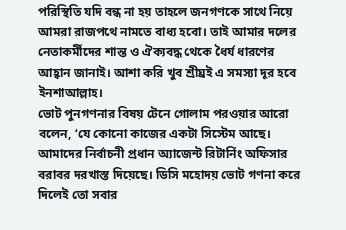পরিস্থিতি যদি বন্ধ না হয় তাহলে জনগণকে সাথে নিয়ে আমরা রাজপথে নামতে বাধ্য হবো। তাই আমার দলের নেতাকর্মীদের শান্ত ও ঐক্যবদ্ধ থেকে ধৈর্য ধারণের আহ্বান জানাই। আশা করি খুব শ্রীঘ্রই এ সমস্যা দূর হবে ইনশাআল্লাহ।
ভোট পুনগণনার বিষয় টেনে গোলাম পরওয়ার আরো বলেন, ‘যে কোনো কাজের একটা সিস্টেম আছে। আমাদের নির্বাচনী প্রধান অ্যাজেন্ট রিটার্নিং অফিসার বরাবর দরখাস্ত দিয়েছে। ডিসি মহোদয় ভোট গণনা করে দিলেই তো সবার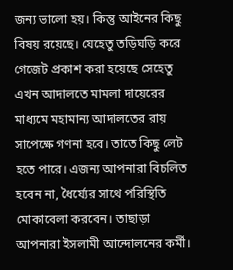জন্য ভালো হয়। কিন্তু আইনের কিছু বিষয় রয়েছে। যেহেতু তড়িঘড়ি করে গেজেট প্রকাশ করা হয়েছে সেহেতু এখন আদালতে মামলা দায়েরের মাধ্যমে মহামান্য আদালতের রায় সাপেক্ষে গণনা হবে। তাতে কিছু লেট হতে পারে। এজন্য আপনারা বিচলিত হবেন না, ধৈর্য্যের সাথে পরিস্থিতি মোকাবেলা করবেন। তাছাড়া আপনারা ইসলামী আন্দোলনের কর্মী।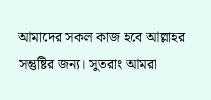আমাদের সকল কাজ হবে আল্লাহর সন্তুষ্টির জন্য। সুতরাং আমরা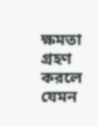ক্ষমতা গ্রহণ করলে যেমন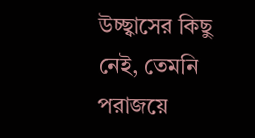উচ্ছ্বাসের কিছু নেই, তেমনি পরাজয়ে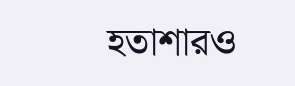হতাশারও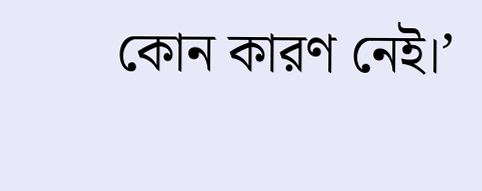কোন কারণ নেই।’